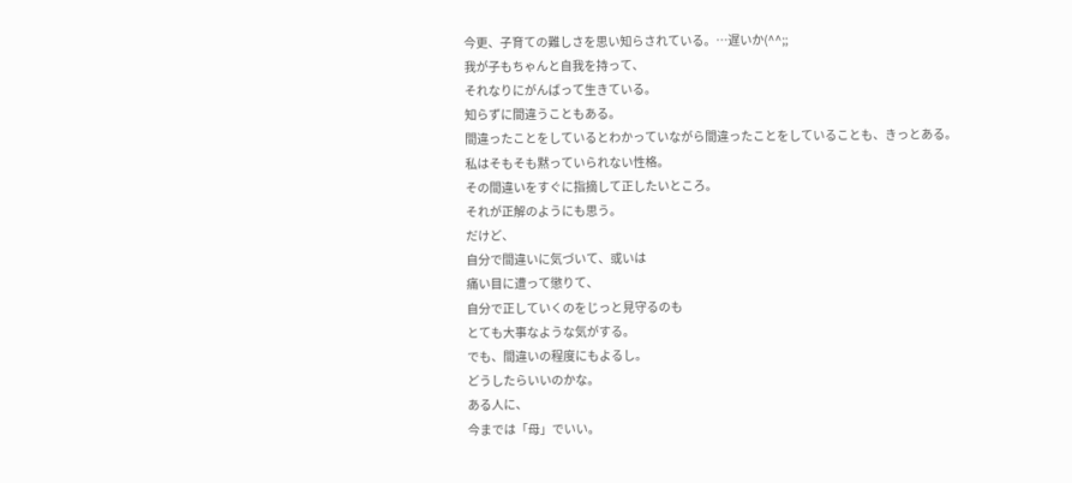今更、子育ての難しさを思い知らされている。…遅いか(^^;;
我が子もちゃんと自我を持って、
それなりにがんばって生きている。
知らずに間違うこともある。
間違ったことをしているとわかっていながら間違ったことをしていることも、きっとある。
私はそもそも黙っていられない性格。
その間違いをすぐに指摘して正したいところ。
それが正解のようにも思う。
だけど、
自分で間違いに気づいて、或いは
痛い目に遭って懲りて、
自分で正していくのをじっと見守るのも
とても大事なような気がする。
でも、間違いの程度にもよるし。
どうしたらいいのかな。
ある人に、
今までは「母」でいい。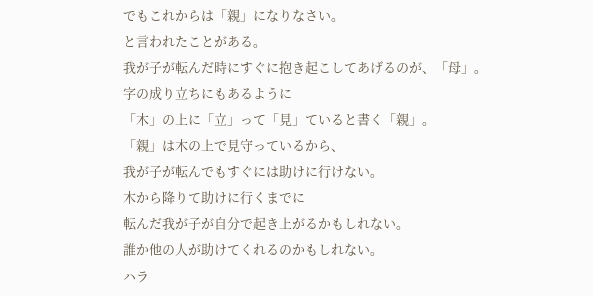でもこれからは「親」になりなさい。
と言われたことがある。
我が子が転んだ時にすぐに抱き起こしてあげるのが、「母」。
字の成り立ちにもあるように
「木」の上に「立」って「見」ていると書く「親」。
「親」は木の上で見守っているから、
我が子が転んでもすぐには助けに行けない。
木から降りて助けに行くまでに
転んだ我が子が自分で起き上がるかもしれない。
誰か他の人が助けてくれるのかもしれない。
ハラ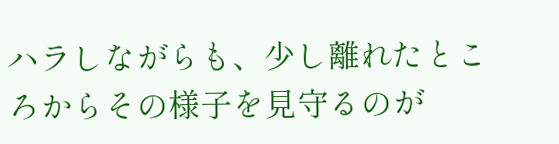ハラしながらも、少し離れたところからその様子を見守るのが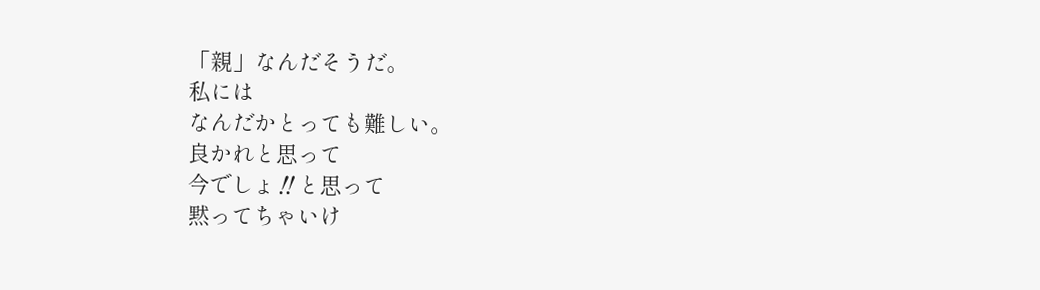「親」なんだそうだ。
私には
なんだかとっても難しい。
良かれと思って
今でしょ‼と思って
黙ってちゃいけ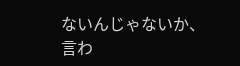ないんじゃないか、
言わ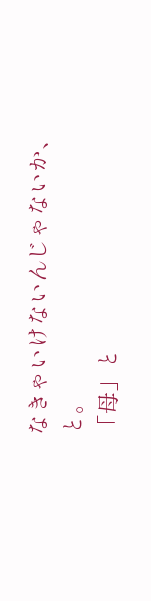なきゃいけないんじゃないか、
と。
「母」と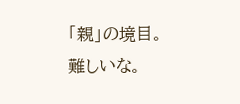「親」の境目。
難しいな。